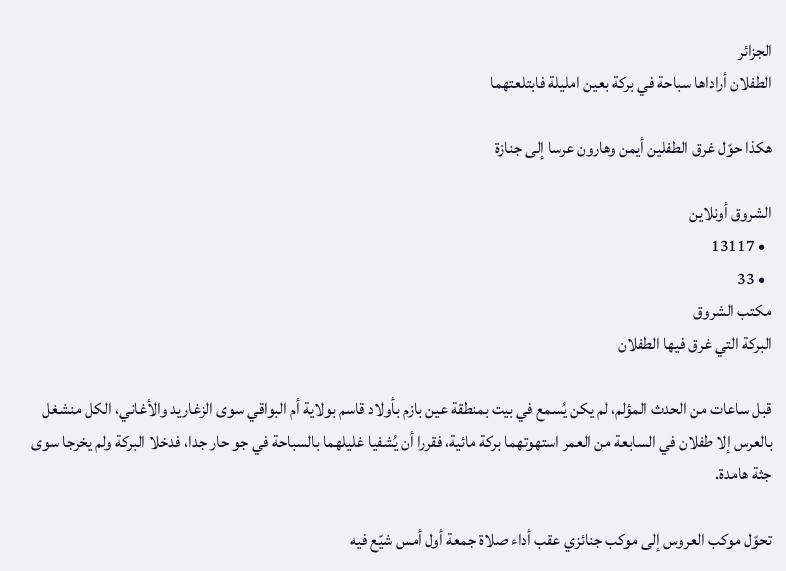الجزائر
الطفلان أراداها سباحة في بركة بعين امليلة فابتلعتهما

هكذا حوّل غرق الطفلين أيمن وهارون عرسا إلى جنازة

الشروق أونلاين
  • 13117
  • 33
مكتب الشروق
البركة التي غرق فيها الطفلان

قبل ساعات من الحدث المؤلم، لم يكن يُسمع في بيت بمنطقة عين بازم بأولاد قاسم بولاية أم البواقي سوى الزغاريد والأغاني، الكل منشغل بالعرس إلا طفلان في السابعة من العمر استهوتهما بركة مائية، فقررا أن يُشفيا غليلهما بالسباحة في جو حار جدا، فدخلا البركة ولم يخرجا سوى جثة هامدة.

تحوّل موكب العروس إلى موكب جنائزي عقب أداء صلاة جمعة أول أمس شيّع فيه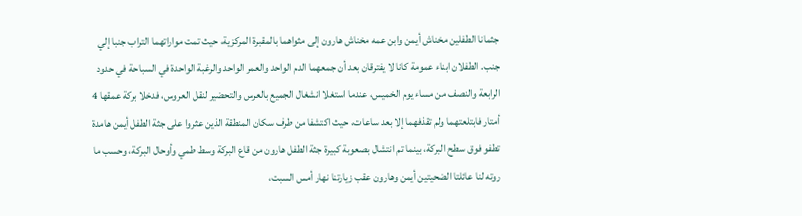جثمانا الطفلين مخناش أيمن وابن عمه مخناش هارون إلى مثواهما بالمقبرة المركزية، حيث تمت مواراتهما التراب جنبا إلي جنب. الطفلان ابناء عمومة كانا لا يفترقان بعد أن جمعهما الدم الواحد والعمر الواحد والرغبة الواحدة في السباحة في حدود الرابعة والنصف من مساء يوم الخميس، عندما استغلا انشغال الجميع بالعرس والتحضير لنقل العروس، فدخلا بركة عمقها 4 أمتار فابتلعتهما ولم تقذفهما إلا بعد ساعات، حيث اكتشفا من طرف سكان المنطقة الذين عثروا على جثة الطفل أيمن هامدة تطفو فوق سطح البركة، بينما تم انتشال بصعوبة كبيرة جثة الطفل هارون من قاع البركة وسط طمي وأوحال البركة، وحسب ما روته لنا عائلتا الضحيتين أيمن وهارون عقب زيارتنا نهار أمس السبت،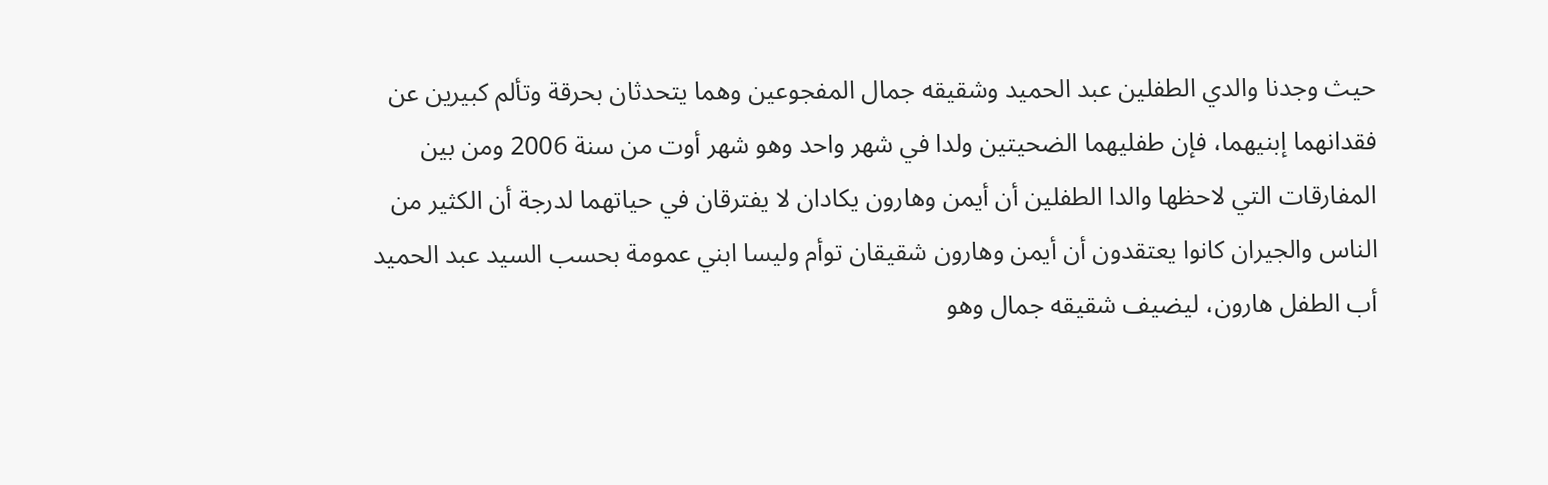حيث وجدنا والدي الطفلين عبد الحميد وشقيقه جمال المفجوعين وهما يتحدثان بحرقة وتألم كبيرين عن فقدانهما إبنيهما، فإن طفليهما الضحيتين ولدا في شهر واحد وهو شهر أوت من سنة 2006 ومن بين المفارقات التي لاحظها والدا الطفلين أن أيمن وهارون يكادان لا يفترقان في حياتهما لدرجة أن الكثير من الناس والجيران كانوا يعتقدون أن أيمن وهارون شقيقان توأم وليسا ابني عمومة بحسب السيد عبد الحميد أب الطفل هارون، ليضيف شقيقه جمال وهو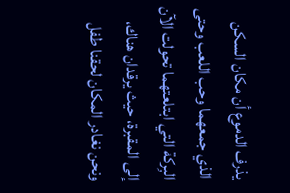يذرف الدموع أن مكان السكن الذي جمعهما وحب اللعب وحتى البِركة التي ابتلعتهما تحولت الآن إلى المقبرة، حيث يرقدان هناك، ونحن نغادر المكان لحقنا طفل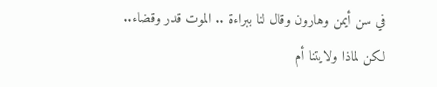في سن أيمن وهارون وقال لنا ببراءة .. الموت قدر وقضاء.. لكن لماذا ولايتنا أم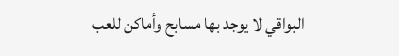البواقي لا يوجد بها مسابح وأماكن للعب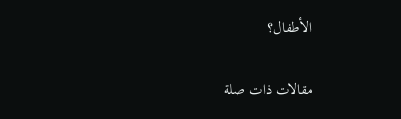الأطفال؟

مقالات ذات صلة